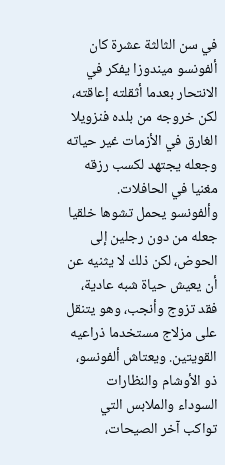في سن الثالثة عشرة كان ألفونسو ميندوزا يفكر في الانتحار بعدما أثقلته إعاقته، لكن خروجه من بلده فنزويلا الغارق في الأزمات غير حياته وجعله يجتهد لكسب رزقه مغنيا في الحافلات.
وألفونسو يحمل تشوها خلقيا جعله من دون رجلين إلى الحوض، لكن ذلك لا يثنيه عن أن يعيش حياة شبه عادية، فقد تزوج وأنجب، وهو يتنقل على مزلاج مستخدما ذراعيه القويتين. ويعتاش ألفونسو، ذو الأوشام والنظارات السوداء والملابس التي تواكب آخر الصيحات،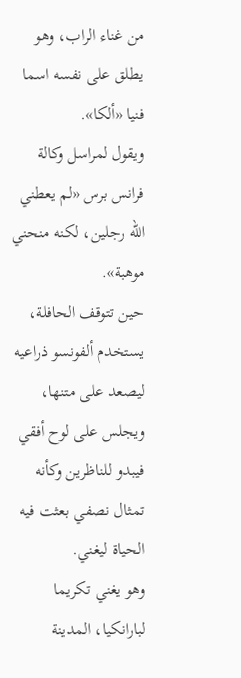من غناء الراب، وهو يطلق على نفسه اسما فنيا «ألكا».
ويقول لمراسل وكالة فرانس برس «لم يعطني الله رجلين، لكنه منحني موهبة».
حين تتوقف الحافلة، يستخدم ألفونسو ذراعيه ليصعد على متنها، ويجلس على لوح أفقي فيبدو للناظرين وكأنه تمثال نصفي بعثت فيه الحياة ليغني.
وهو يغني تكريما لبارانكيا، المدينة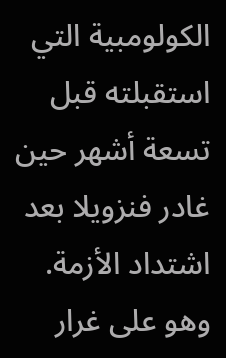الكولومبية التي استقبلته قبل تسعة أشهر حين غادر فنزويلا بعد اشتداد الأزمة. وهو على غرار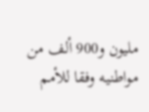مليون و900 ألف من مواطنيه وفقا للأمم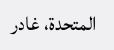المتحدة، غادر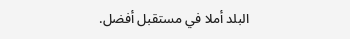البلد أملا في مستقبل أفضل.